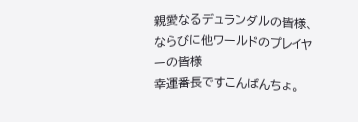親愛なるデュランダルの皆様、ならびに他ワールドのプレイヤーの皆様
幸運番長ですこんばんちょ。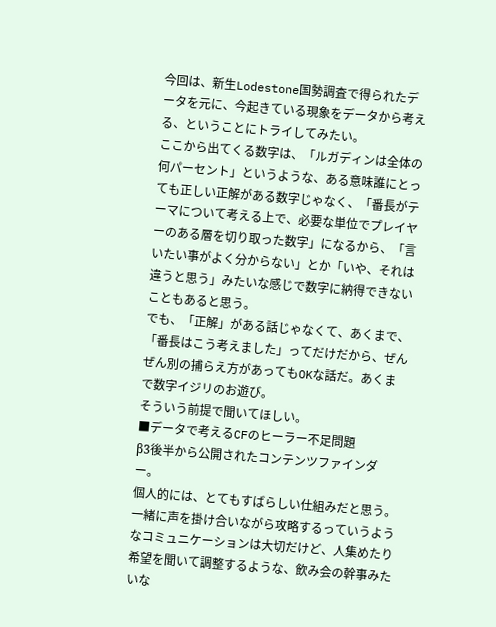今回は、新生Lodestone国勢調査で得られたデータを元に、今起きている現象をデータから考える、ということにトライしてみたい。
ここから出てくる数字は、「ルガディンは全体の何パーセント」というような、ある意味誰にとっても正しい正解がある数字じゃなく、「番長がテーマについて考える上で、必要な単位でプレイヤーのある層を切り取った数字」になるから、「言いたい事がよく分からない」とか「いや、それは違うと思う」みたいな感じで数字に納得できないこともあると思う。
でも、「正解」がある話じゃなくて、あくまで、「番長はこう考えました」ってだけだから、ぜんぜん別の捕らえ方があってもOKな話だ。あくまで数字イジリのお遊び。
そういう前提で聞いてほしい。
■データで考えるCFのヒーラー不足問題
β3後半から公開されたコンテンツファインダー。
個人的には、とてもすばらしい仕組みだと思う。
一緒に声を掛け合いながら攻略するっていうようなコミュニケーションは大切だけど、人集めたり希望を聞いて調整するような、飲み会の幹事みたいな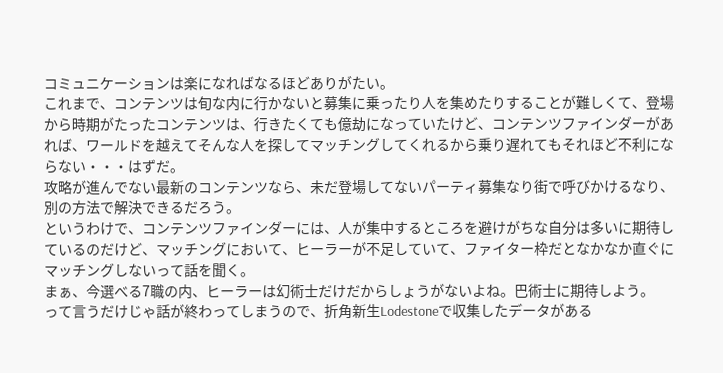コミュニケーションは楽になればなるほどありがたい。
これまで、コンテンツは旬な内に行かないと募集に乗ったり人を集めたりすることが難しくて、登場から時期がたったコンテンツは、行きたくても億劫になっていたけど、コンテンツファインダーがあれば、ワールドを越えてそんな人を探してマッチングしてくれるから乗り遅れてもそれほど不利にならない・・・はずだ。
攻略が進んでない最新のコンテンツなら、未だ登場してないパーティ募集なり街で呼びかけるなり、別の方法で解決できるだろう。
というわけで、コンテンツファインダーには、人が集中するところを避けがちな自分は多いに期待しているのだけど、マッチングにおいて、ヒーラーが不足していて、ファイター枠だとなかなか直ぐにマッチングしないって話を聞く。
まぁ、今選べる7職の内、ヒーラーは幻術士だけだからしょうがないよね。巴術士に期待しよう。
って言うだけじゃ話が終わってしまうので、折角新生Lodestoneで収集したデータがある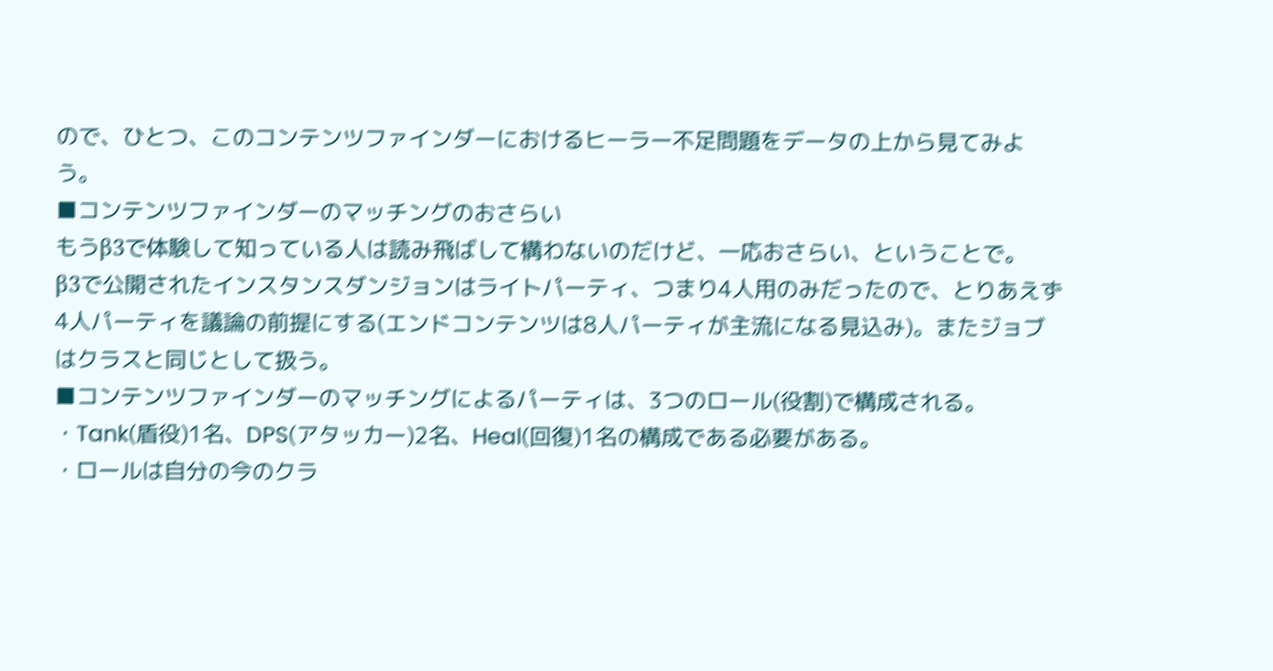ので、ひとつ、このコンテンツファインダーにおけるヒーラー不足問題をデータの上から見てみよう。
■コンテンツファインダーのマッチングのおさらい
もうβ3で体験して知っている人は読み飛ばして構わないのだけど、一応おさらい、ということで。
β3で公開されたインスタンスダンジョンはライトパーティ、つまり4人用のみだったので、とりあえず4人パーティを議論の前提にする(エンドコンテンツは8人パーティが主流になる見込み)。またジョブはクラスと同じとして扱う。
■コンテンツファインダーのマッチングによるパーティは、3つのロール(役割)で構成される。
・Tank(盾役)1名、DPS(アタッカー)2名、Heal(回復)1名の構成である必要がある。
・ロールは自分の今のクラ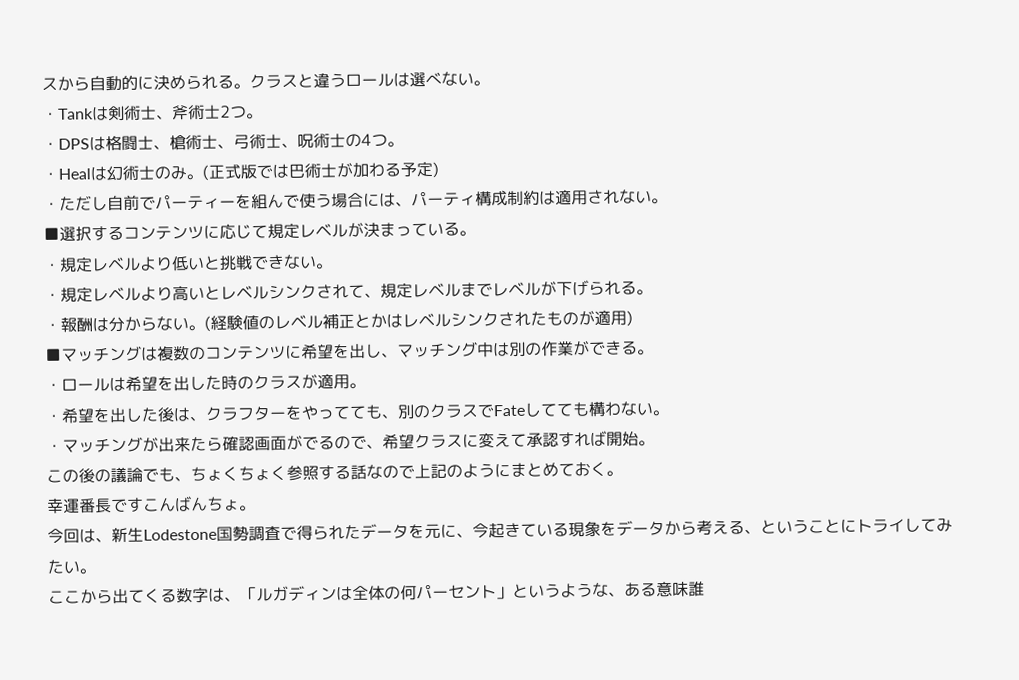スから自動的に決められる。クラスと違うロールは選べない。
・Tankは剣術士、斧術士2つ。
・DPSは格闘士、槍術士、弓術士、呪術士の4つ。
・Healは幻術士のみ。(正式版では巴術士が加わる予定)
・ただし自前でパーティーを組んで使う場合には、パーティ構成制約は適用されない。
■選択するコンテンツに応じて規定レベルが決まっている。
・規定レベルより低いと挑戦できない。
・規定レベルより高いとレベルシンクされて、規定レベルまでレベルが下げられる。
・報酬は分からない。(経験値のレベル補正とかはレベルシンクされたものが適用)
■マッチングは複数のコンテンツに希望を出し、マッチング中は別の作業ができる。
・ロールは希望を出した時のクラスが適用。
・希望を出した後は、クラフターをやってても、別のクラスでFateしてても構わない。
・マッチングが出来たら確認画面がでるので、希望クラスに変えて承認すれば開始。
この後の議論でも、ちょくちょく参照する話なので上記のようにまとめておく。
幸運番長ですこんばんちょ。
今回は、新生Lodestone国勢調査で得られたデータを元に、今起きている現象をデータから考える、ということにトライしてみたい。
ここから出てくる数字は、「ルガディンは全体の何パーセント」というような、ある意味誰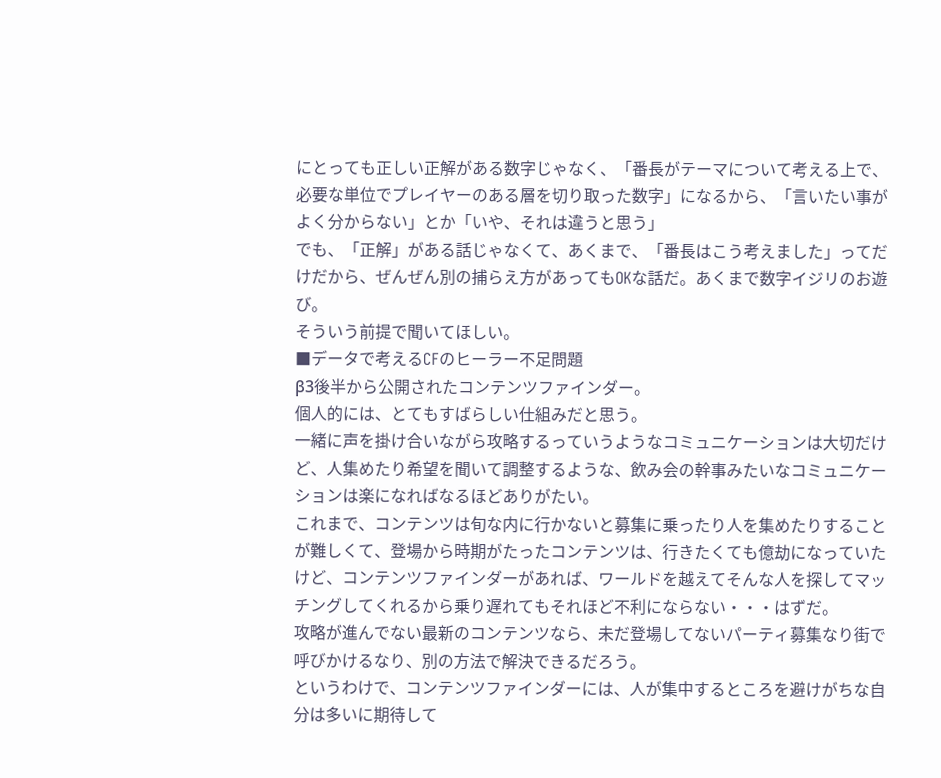にとっても正しい正解がある数字じゃなく、「番長がテーマについて考える上で、必要な単位でプレイヤーのある層を切り取った数字」になるから、「言いたい事がよく分からない」とか「いや、それは違うと思う」
でも、「正解」がある話じゃなくて、あくまで、「番長はこう考えました」ってだけだから、ぜんぜん別の捕らえ方があってもOKな話だ。あくまで数字イジリのお遊び。
そういう前提で聞いてほしい。
■データで考えるCFのヒーラー不足問題
β3後半から公開されたコンテンツファインダー。
個人的には、とてもすばらしい仕組みだと思う。
一緒に声を掛け合いながら攻略するっていうようなコミュニケーションは大切だけど、人集めたり希望を聞いて調整するような、飲み会の幹事みたいなコミュニケーションは楽になればなるほどありがたい。
これまで、コンテンツは旬な内に行かないと募集に乗ったり人を集めたりすることが難しくて、登場から時期がたったコンテンツは、行きたくても億劫になっていたけど、コンテンツファインダーがあれば、ワールドを越えてそんな人を探してマッチングしてくれるから乗り遅れてもそれほど不利にならない・・・はずだ。
攻略が進んでない最新のコンテンツなら、未だ登場してないパーティ募集なり街で呼びかけるなり、別の方法で解決できるだろう。
というわけで、コンテンツファインダーには、人が集中するところを避けがちな自分は多いに期待して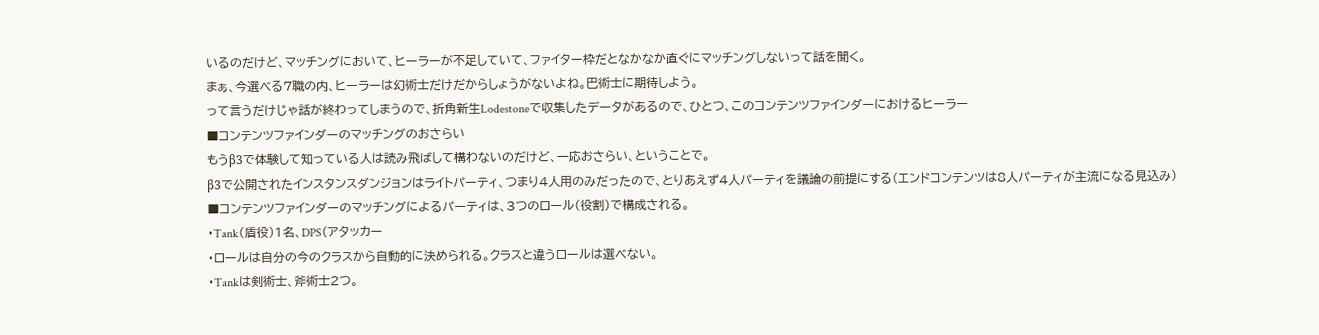いるのだけど、マッチングにおいて、ヒーラーが不足していて、ファイター枠だとなかなか直ぐにマッチングしないって話を聞く。
まぁ、今選べる7職の内、ヒーラーは幻術士だけだからしょうがないよね。巴術士に期待しよう。
って言うだけじゃ話が終わってしまうので、折角新生Lodestoneで収集したデータがあるので、ひとつ、このコンテンツファインダーにおけるヒーラー
■コンテンツファインダーのマッチングのおさらい
もうβ3で体験して知っている人は読み飛ばして構わないのだけど、一応おさらい、ということで。
β3で公開されたインスタンスダンジョンはライトパーティ、つまり4人用のみだったので、とりあえず4人パーティを議論の前提にする(エンドコンテンツは8人パーティが主流になる見込み)
■コンテンツファインダーのマッチングによるパーティは、3つのロール(役割)で構成される。
・Tank(盾役)1名、DPS(アタッカー
・ロールは自分の今のクラスから自動的に決められる。クラスと違うロールは選べない。
・Tankは剣術士、斧術士2つ。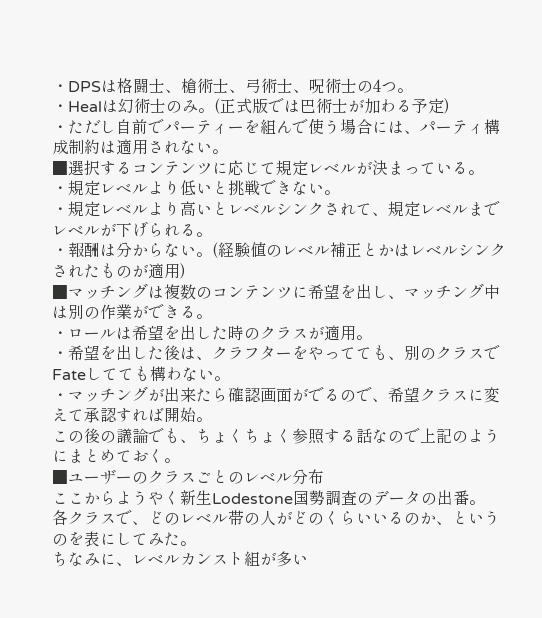・DPSは格闘士、槍術士、弓術士、呪術士の4つ。
・Healは幻術士のみ。(正式版では巴術士が加わる予定)
・ただし自前でパーティーを組んで使う場合には、パーティ構成制約は適用されない。
■選択するコンテンツに応じて規定レベルが決まっている。
・規定レベルより低いと挑戦できない。
・規定レベルより高いとレベルシンクされて、規定レベルまでレベルが下げられる。
・報酬は分からない。(経験値のレベル補正とかはレベルシンクされたものが適用)
■マッチングは複数のコンテンツに希望を出し、マッチング中は別の作業ができる。
・ロールは希望を出した時のクラスが適用。
・希望を出した後は、クラフターをやってても、別のクラスでFateしてても構わない。
・マッチングが出来たら確認画面がでるので、希望クラスに変えて承認すれば開始。
この後の議論でも、ちょくちょく参照する話なので上記のようにまとめておく。
■ユーザーのクラスごとのレベル分布
ここからようやく新生Lodestone国勢調査のデータの出番。
各クラスで、どのレベル帯の人がどのくらいいるのか、というのを表にしてみた。
ちなみに、レベルカンスト組が多い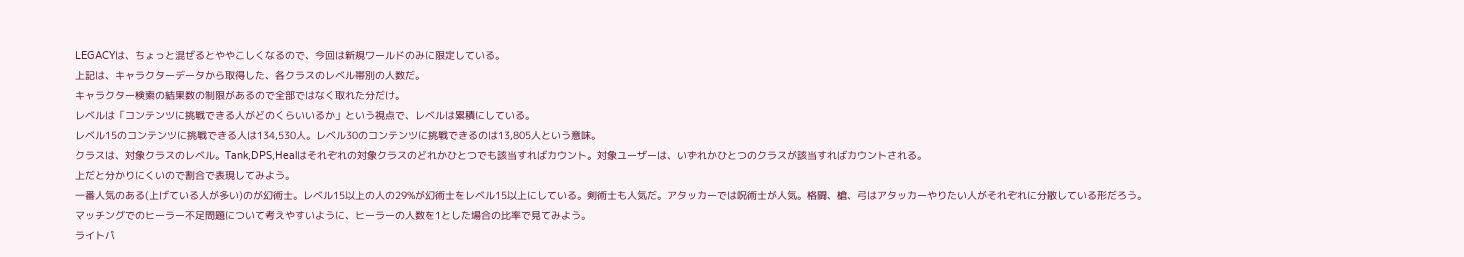LEGACYは、ちょっと混ぜるとややこしくなるので、今回は新規ワールドのみに限定している。
上記は、キャラクターデータから取得した、各クラスのレベル帯別の人数だ。
キャラクター検索の結果数の制限があるので全部ではなく取れた分だけ。
レベルは「コンテンツに挑戦できる人がどのくらいいるか」という視点で、レベルは累積にしている。
レベル15のコンテンツに挑戦できる人は134,530人。レベル30のコンテンツに挑戦できるのは13,805人という意味。
クラスは、対象クラスのレベル。Tank,DPS,Healはそれぞれの対象クラスのどれかひとつでも該当すればカウント。対象ユーザーは、いずれかひとつのクラスが該当すればカウントされる。
上だと分かりにくいので割合で表現してみよう。
一番人気のある(上げている人が多い)のが幻術士。レベル15以上の人の29%が幻術士をレベル15以上にしている。剣術士も人気だ。アタッカーでは呪術士が人気。格闘、槍、弓はアタッカーやりたい人がそれぞれに分散している形だろう。
マッチングでのヒーラー不足問題について考えやすいように、ヒーラーの人数を1とした場合の比率で見てみよう。
ライトパ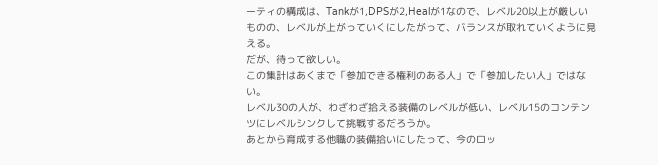ーティの構成は、Tankが1,DPSが2,Healが1なので、レベル20以上が厳しいものの、レベルが上がっていくにしたがって、バランスが取れていくように見える。
だが、待って欲しい。
この集計はあくまで「参加できる権利のある人」で「参加したい人」ではない。
レベル30の人が、わざわざ拾える装備のレベルが低い、レベル15のコンテンツにレベルシンクして挑戦するだろうか。
あとから育成する他職の装備拾いにしたって、今のロッ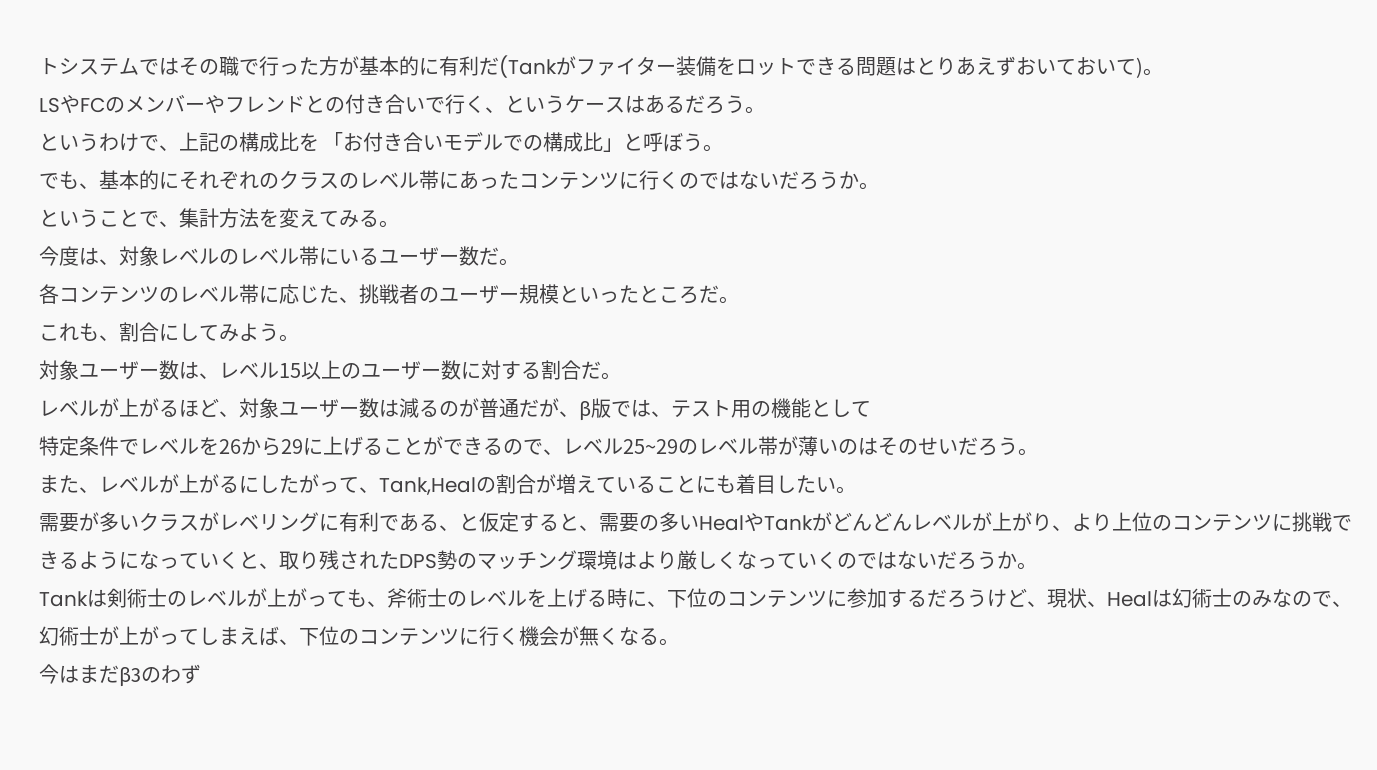トシステムではその職で行った方が基本的に有利だ(Tankがファイター装備をロットできる問題はとりあえずおいておいて)。
LSやFCのメンバーやフレンドとの付き合いで行く、というケースはあるだろう。
というわけで、上記の構成比を 「お付き合いモデルでの構成比」と呼ぼう。
でも、基本的にそれぞれのクラスのレベル帯にあったコンテンツに行くのではないだろうか。
ということで、集計方法を変えてみる。
今度は、対象レベルのレベル帯にいるユーザー数だ。
各コンテンツのレベル帯に応じた、挑戦者のユーザー規模といったところだ。
これも、割合にしてみよう。
対象ユーザー数は、レベル15以上のユーザー数に対する割合だ。
レベルが上がるほど、対象ユーザー数は減るのが普通だが、β版では、テスト用の機能として
特定条件でレベルを26から29に上げることができるので、レベル25~29のレベル帯が薄いのはそのせいだろう。
また、レベルが上がるにしたがって、Tank,Healの割合が増えていることにも着目したい。
需要が多いクラスがレベリングに有利である、と仮定すると、需要の多いHealやTankがどんどんレベルが上がり、より上位のコンテンツに挑戦できるようになっていくと、取り残されたDPS勢のマッチング環境はより厳しくなっていくのではないだろうか。
Tankは剣術士のレベルが上がっても、斧術士のレベルを上げる時に、下位のコンテンツに参加するだろうけど、現状、Healは幻術士のみなので、幻術士が上がってしまえば、下位のコンテンツに行く機会が無くなる。
今はまだβ3のわず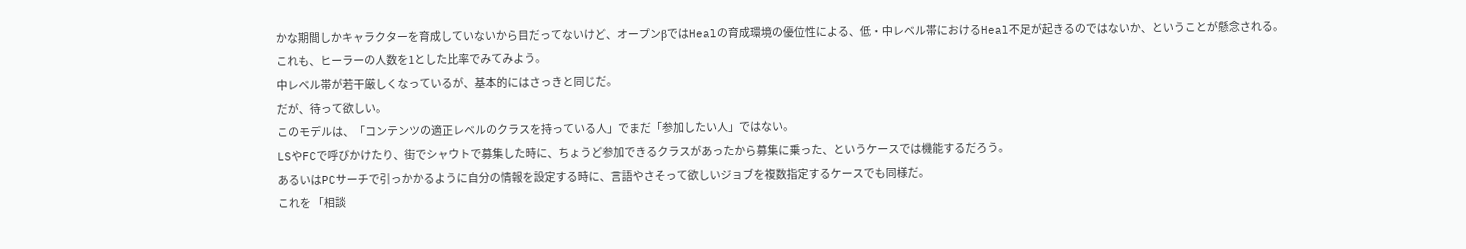かな期間しかキャラクターを育成していないから目だってないけど、オープンβではHealの育成環境の優位性による、低・中レベル帯におけるHeal不足が起きるのではないか、ということが懸念される。
これも、ヒーラーの人数を1とした比率でみてみよう。
中レベル帯が若干厳しくなっているが、基本的にはさっきと同じだ。
だが、待って欲しい。
このモデルは、「コンテンツの適正レベルのクラスを持っている人」でまだ「参加したい人」ではない。
LSやFCで呼びかけたり、街でシャウトで募集した時に、ちょうど参加できるクラスがあったから募集に乗った、というケースでは機能するだろう。
あるいはPCサーチで引っかかるように自分の情報を設定する時に、言語やさそって欲しいジョブを複数指定するケースでも同様だ。
これを 「相談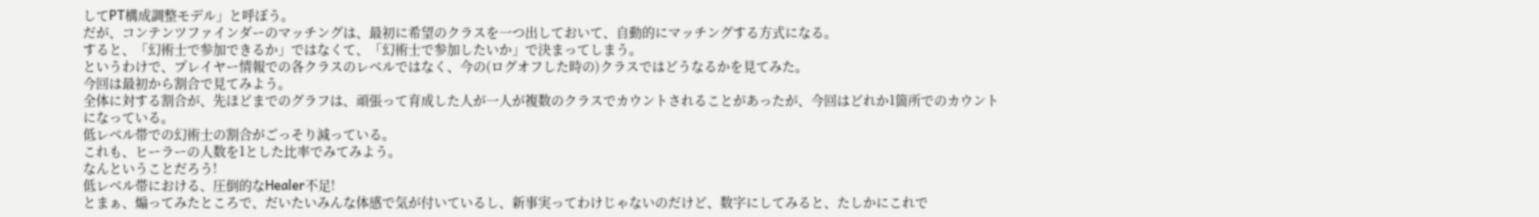してPT構成調整モデル」と呼ぼう。
だが、コンテンツファインダーのマッチングは、最初に希望のクラスを一つ出しておいて、自動的にマッチングする方式になる。
すると、「幻術士で参加できるか」ではなくて、「幻術士で参加したいか」で決まってしまう。
というわけで、プレイヤー情報での各クラスのレベルではなく、今の(ログオフした時の)クラスではどうなるかを見てみた。
今回は最初から割合で見てみよう。
全体に対する割合が、先ほどまでのグラフは、頑張って育成した人が一人が複数のクラスでカウントされることがあったが、今回はどれか1箇所でのカウントになっている。
低レベル帯での幻術士の割合がごっそり減っている。
これも、ヒーラーの人数を1とした比率でみてみよう。
なんということだろう!
低レベル帯における、圧倒的なHealer不足!
とまぁ、煽ってみたところで、だいたいみんな体感で気が付いているし、新事実ってわけじゃないのだけど、数字にしてみると、たしかにこれで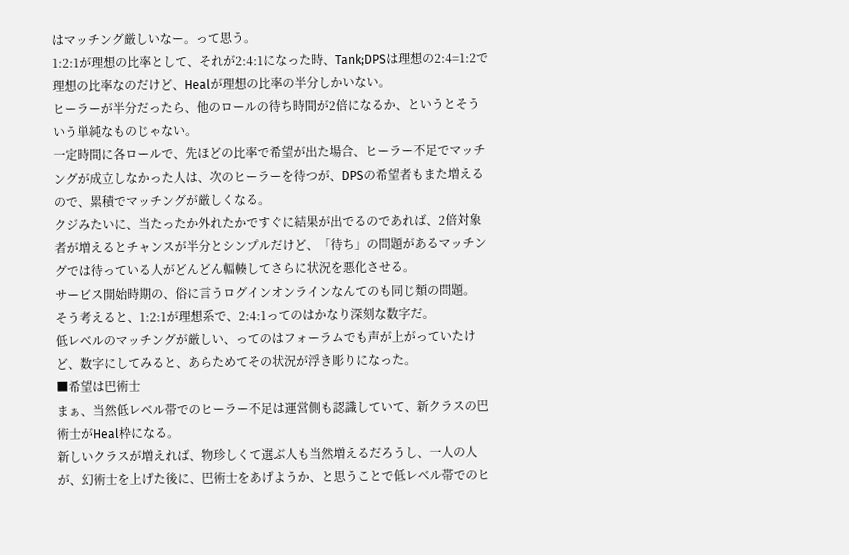はマッチング厳しいなー。って思う。
1:2:1が理想の比率として、それが2:4:1になった時、Tank;DPSは理想の2:4=1:2で理想の比率なのだけど、Healが理想の比率の半分しかいない。
ヒーラーが半分だったら、他のロールの待ち時間が2倍になるか、というとそういう単純なものじゃない。
一定時間に各ロールで、先ほどの比率で希望が出た場合、ヒーラー不足でマッチングが成立しなかった人は、次のヒーラーを待つが、DPSの希望者もまた増えるので、累積でマッチングが厳しくなる。
クジみたいに、当たったか外れたかですぐに結果が出でるのであれば、2倍対象者が増えるとチャンスが半分とシンプルだけど、「待ち」の問題があるマッチングでは待っている人がどんどん輻輳してさらに状況を悪化させる。
サービス開始時期の、俗に言うログインオンラインなんてのも同じ類の問題。
そう考えると、1:2:1が理想系で、2:4:1ってのはかなり深刻な数字だ。
低レベルのマッチングが厳しい、ってのはフォーラムでも声が上がっていたけど、数字にしてみると、あらためてその状況が浮き彫りになった。
■希望は巴術士
まぁ、当然低レベル帯でのヒーラー不足は運営側も認識していて、新クラスの巴術士がHeal枠になる。
新しいクラスが増えれば、物珍しくて選ぶ人も当然増えるだろうし、一人の人が、幻術士を上げた後に、巴術士をあげようか、と思うことで低レベル帯でのヒ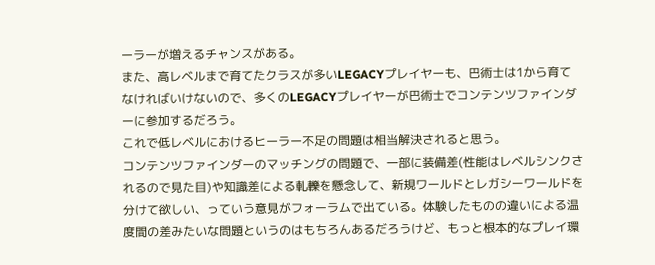ーラーが増えるチャンスがある。
また、高レベルまで育てたクラスが多いLEGACYプレイヤーも、巴術士は1から育てなければいけないので、多くのLEGACYプレイヤーが巴術士でコンテンツファインダーに参加するだろう。
これで低レベルにおけるヒーラー不足の問題は相当解決されると思う。
コンテンツファインダーのマッチングの問題で、一部に装備差(性能はレベルシンクされるので見た目)や知識差による軋轢を懸念して、新規ワールドとレガシーワールドを分けて欲しい、っていう意見がフォーラムで出ている。体験したものの違いによる温度間の差みたいな問題というのはもちろんあるだろうけど、もっと根本的なプレイ環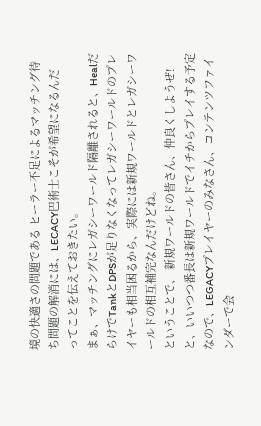境の快適さの問題である ヒーラー不足によるマッチング待ち問題の解消には、LECACY巴術士こそが希望になるんだ
ってことを伝えておきたい。
まぁ、マッチングにレガシーワールド隔離されると、HealだらけでTankとDPSが足りなくなってレガシーワールドのプレイヤーも相当困るから、実際には新規ワールドとレガシーワールドの相互補完なんだけどね。
ということで、 新規ワールドの皆さん、仲良くしようぜ!
と、いいつつ番長は新規ワールドでイチからプレイする予定なので、LEGACYプレイヤーのみなさん、コンテンツファインダーで会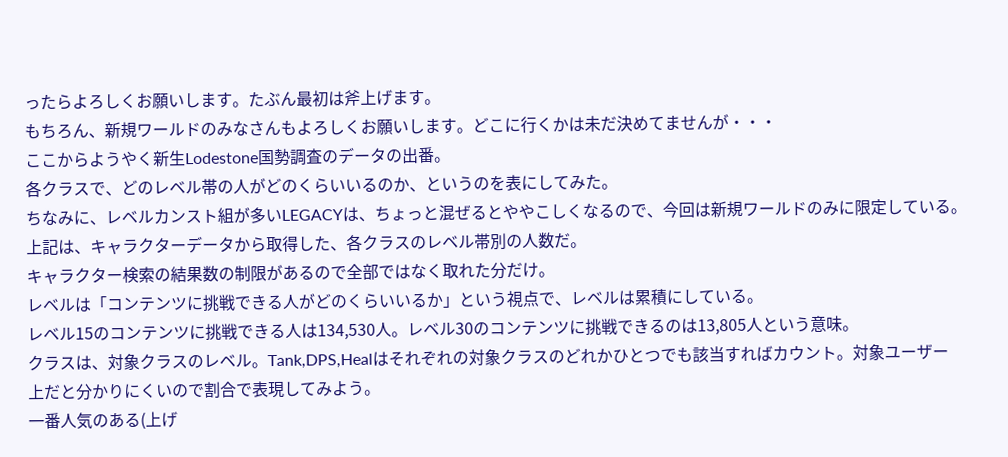ったらよろしくお願いします。たぶん最初は斧上げます。
もちろん、新規ワールドのみなさんもよろしくお願いします。どこに行くかは未だ決めてませんが・・・
ここからようやく新生Lodestone国勢調査のデータの出番。
各クラスで、どのレベル帯の人がどのくらいいるのか、というのを表にしてみた。
ちなみに、レベルカンスト組が多いLEGACYは、ちょっと混ぜるとややこしくなるので、今回は新規ワールドのみに限定している。
上記は、キャラクターデータから取得した、各クラスのレベル帯別の人数だ。
キャラクター検索の結果数の制限があるので全部ではなく取れた分だけ。
レベルは「コンテンツに挑戦できる人がどのくらいいるか」という視点で、レベルは累積にしている。
レベル15のコンテンツに挑戦できる人は134,530人。レベル30のコンテンツに挑戦できるのは13,805人という意味。
クラスは、対象クラスのレベル。Tank,DPS,Healはそれぞれの対象クラスのどれかひとつでも該当すればカウント。対象ユーザー
上だと分かりにくいので割合で表現してみよう。
一番人気のある(上げ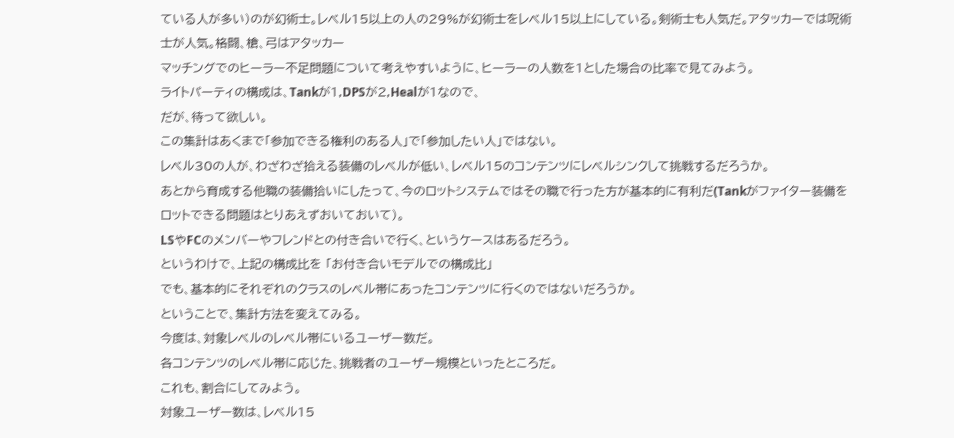ている人が多い)のが幻術士。レベル15以上の人の29%が幻術士をレベル15以上にしている。剣術士も人気だ。アタッカーでは呪術士が人気。格闘、槍、弓はアタッカー
マッチングでのヒーラー不足問題について考えやすいように、ヒーラーの人数を1とした場合の比率で見てみよう。
ライトパーティの構成は、Tankが1,DPSが2,Healが1なので、
だが、待って欲しい。
この集計はあくまで「参加できる権利のある人」で「参加したい人」ではない。
レベル30の人が、わざわざ拾える装備のレベルが低い、レベル15のコンテンツにレベルシンクして挑戦するだろうか。
あとから育成する他職の装備拾いにしたって、今のロットシステムではその職で行った方が基本的に有利だ(Tankがファイター装備をロットできる問題はとりあえずおいておいて)。
LSやFCのメンバーやフレンドとの付き合いで行く、というケースはあるだろう。
というわけで、上記の構成比を 「お付き合いモデルでの構成比」
でも、基本的にそれぞれのクラスのレベル帯にあったコンテンツに行くのではないだろうか。
ということで、集計方法を変えてみる。
今度は、対象レベルのレベル帯にいるユーザー数だ。
各コンテンツのレベル帯に応じた、挑戦者のユーザー規模といったところだ。
これも、割合にしてみよう。
対象ユーザー数は、レベル15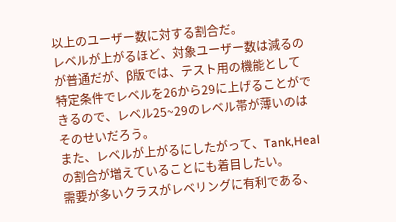以上のユーザー数に対する割合だ。
レベルが上がるほど、対象ユーザー数は減るのが普通だが、β版では、テスト用の機能として
特定条件でレベルを26から29に上げることができるので、レベル25~29のレベル帯が薄いのはそのせいだろう。
また、レベルが上がるにしたがって、Tank,Healの割合が増えていることにも着目したい。
需要が多いクラスがレベリングに有利である、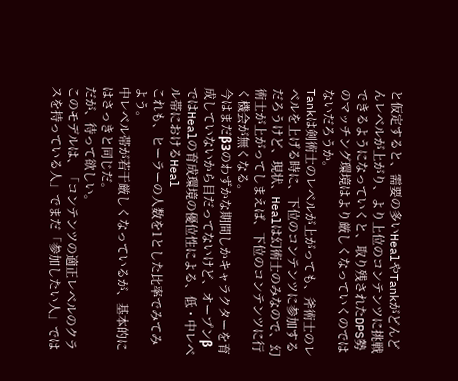と仮定すると、需要の多いHealやTankがどんどんレベルが上がり、より上位のコンテンツに挑戦できるようになっていくと、取り残されたDPS勢のマッチング環境はより厳しくなっていくのではないだろうか。
Tankは剣術士のレベルが上がっても、斧術士のレベルを上げる時に、下位のコンテンツに参加するだろうけど、現状、Healは幻術士のみなので、幻術士が上がってしまえば、下位のコンテンツに行く機会が無くなる。
今はまだβ3のわずかな期間しかキャラクターを育成していないから目だってないけど、オープンβではHealの育成環境の優位性による、低・中レベル帯におけるHeal
これも、ヒーラーの人数を1とした比率でみてみよう。
中レベル帯が若干厳しくなっているが、基本的にはさっきと同じだ。
だが、待って欲しい。
このモデルは、「コンテンツの適正レベルのクラスを持っている人」でまだ「参加したい人」では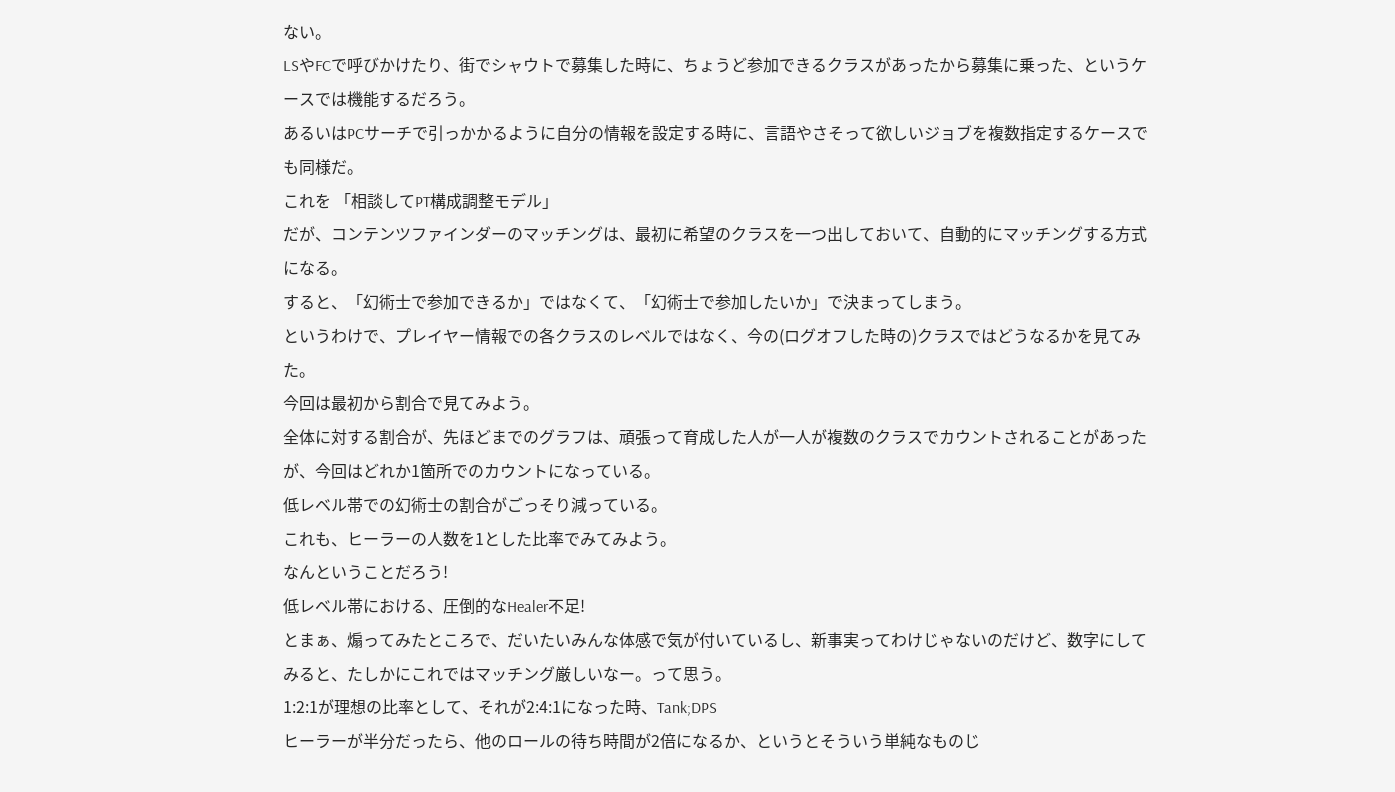ない。
LSやFCで呼びかけたり、街でシャウトで募集した時に、ちょうど参加できるクラスがあったから募集に乗った、というケースでは機能するだろう。
あるいはPCサーチで引っかかるように自分の情報を設定する時に、言語やさそって欲しいジョブを複数指定するケースでも同様だ。
これを 「相談してPT構成調整モデル」
だが、コンテンツファインダーのマッチングは、最初に希望のクラスを一つ出しておいて、自動的にマッチングする方式になる。
すると、「幻術士で参加できるか」ではなくて、「幻術士で参加したいか」で決まってしまう。
というわけで、プレイヤー情報での各クラスのレベルではなく、今の(ログオフした時の)クラスではどうなるかを見てみた。
今回は最初から割合で見てみよう。
全体に対する割合が、先ほどまでのグラフは、頑張って育成した人が一人が複数のクラスでカウントされることがあったが、今回はどれか1箇所でのカウントになっている。
低レベル帯での幻術士の割合がごっそり減っている。
これも、ヒーラーの人数を1とした比率でみてみよう。
なんということだろう!
低レベル帯における、圧倒的なHealer不足!
とまぁ、煽ってみたところで、だいたいみんな体感で気が付いているし、新事実ってわけじゃないのだけど、数字にしてみると、たしかにこれではマッチング厳しいなー。って思う。
1:2:1が理想の比率として、それが2:4:1になった時、Tank;DPS
ヒーラーが半分だったら、他のロールの待ち時間が2倍になるか、というとそういう単純なものじ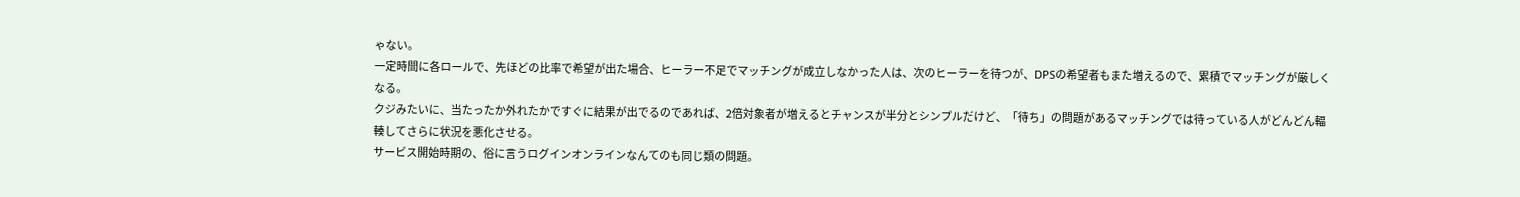ゃない。
一定時間に各ロールで、先ほどの比率で希望が出た場合、ヒーラー不足でマッチングが成立しなかった人は、次のヒーラーを待つが、DPSの希望者もまた増えるので、累積でマッチングが厳しくなる。
クジみたいに、当たったか外れたかですぐに結果が出でるのであれば、2倍対象者が増えるとチャンスが半分とシンプルだけど、「待ち」の問題があるマッチングでは待っている人がどんどん輻輳してさらに状況を悪化させる。
サービス開始時期の、俗に言うログインオンラインなんてのも同じ類の問題。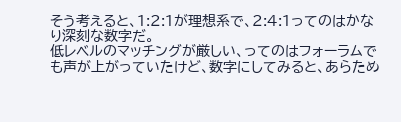そう考えると、1:2:1が理想系で、2:4:1ってのはかなり深刻な数字だ。
低レベルのマッチングが厳しい、ってのはフォーラムでも声が上がっていたけど、数字にしてみると、あらため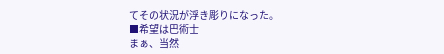てその状況が浮き彫りになった。
■希望は巴術士
まぁ、当然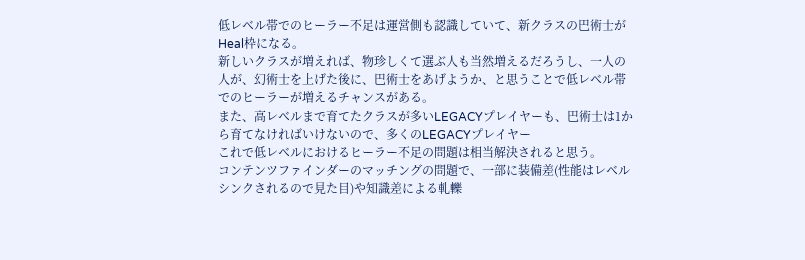低レベル帯でのヒーラー不足は運営側も認識していて、新クラスの巴術士がHeal枠になる。
新しいクラスが増えれば、物珍しくて選ぶ人も当然増えるだろうし、一人の人が、幻術士を上げた後に、巴術士をあげようか、と思うことで低レベル帯でのヒーラーが増えるチャンスがある。
また、高レベルまで育てたクラスが多いLEGACYプレイヤーも、巴術士は1から育てなければいけないので、多くのLEGACYプレイヤー
これで低レベルにおけるヒーラー不足の問題は相当解決されると思う。
コンテンツファインダーのマッチングの問題で、一部に装備差(性能はレベルシンクされるので見た目)や知識差による軋轢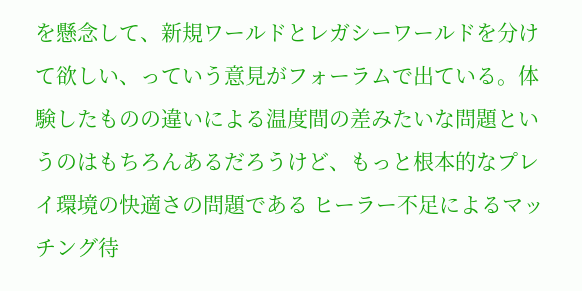を懸念して、新規ワールドとレガシーワールドを分けて欲しい、っていう意見がフォーラムで出ている。体験したものの違いによる温度間の差みたいな問題というのはもちろんあるだろうけど、もっと根本的なプレイ環境の快適さの問題である ヒーラー不足によるマッチング待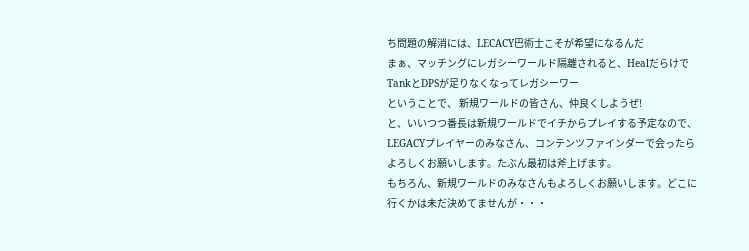ち問題の解消には、LECACY巴術士こそが希望になるんだ
まぁ、マッチングにレガシーワールド隔離されると、HealだらけでTankとDPSが足りなくなってレガシーワー
ということで、 新規ワールドの皆さん、仲良くしようぜ!
と、いいつつ番長は新規ワールドでイチからプレイする予定なので、LEGACYプレイヤーのみなさん、コンテンツファインダーで会ったらよろしくお願いします。たぶん最初は斧上げます。
もちろん、新規ワールドのみなさんもよろしくお願いします。どこに行くかは未だ決めてませんが・・・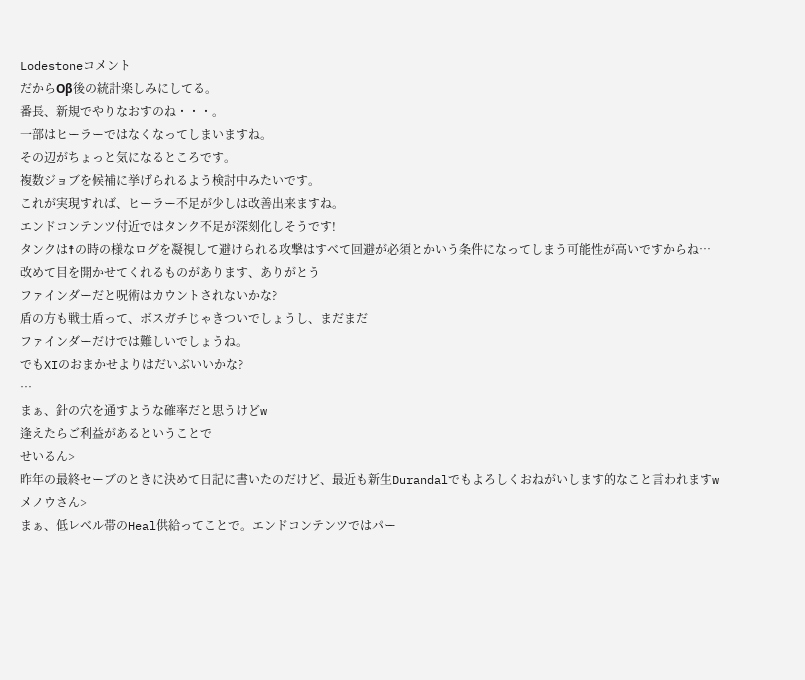Lodestoneコメント
だからOβ後の統計楽しみにしてる。
番長、新規でやりなおすのね・・・。
一部はヒーラーではなくなってしまいますね。
その辺がちょっと気になるところです。
複数ジョブを候補に挙げられるよう検討中みたいです。
これが実現すれば、ヒーラー不足が少しは改善出来ますね。
エンドコンテンツ付近ではタンク不足が深刻化しそうです!
タンクは☨の時の様なログを凝視して避けられる攻撃はすべて回避が必須とかいう条件になってしまう可能性が高いですからね…
改めて目を開かせてくれるものがあります、ありがとう
ファインダーだと呪術はカウントされないかな?
盾の方も戦士盾って、ボスガチじゃきついでしょうし、まだまだ
ファインダーだけでは難しいでしょうね。
でもXIのおまかせよりはだいぶいいかな?
…
まぁ、針の穴を通すような確率だと思うけどw
逢えたらご利益があるということで
せいるん>
昨年の最終セーブのときに決めて日記に書いたのだけど、最近も新生Durandalでもよろしくおねがいします的なこと言われますw
メノウさん>
まぁ、低レベル帯のHeal供給ってことで。エンドコンテンツではパー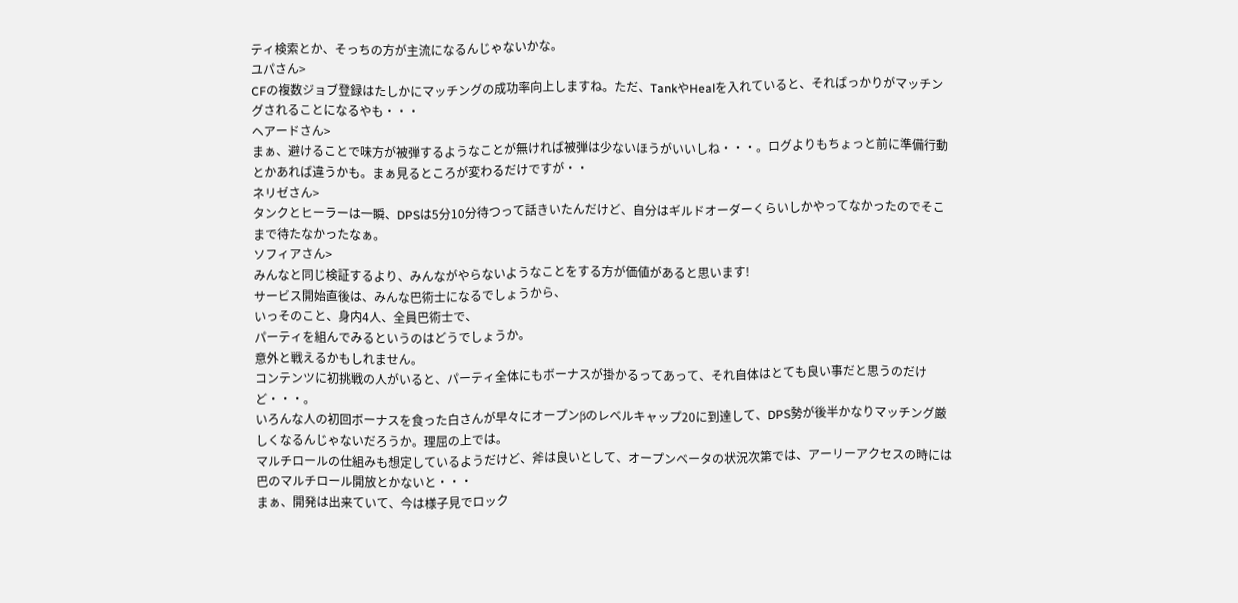ティ検索とか、そっちの方が主流になるんじゃないかな。
ユパさん>
CFの複数ジョブ登録はたしかにマッチングの成功率向上しますね。ただ、TankやHealを入れていると、そればっかりがマッチングされることになるやも・・・
ヘアードさん>
まぁ、避けることで味方が被弾するようなことが無ければ被弾は少ないほうがいいしね・・・。ログよりもちょっと前に準備行動とかあれば違うかも。まぁ見るところが変わるだけですが・・
ネリゼさん>
タンクとヒーラーは一瞬、DPSは5分10分待つって話きいたんだけど、自分はギルドオーダーくらいしかやってなかったのでそこまで待たなかったなぁ。
ソフィアさん>
みんなと同じ検証するより、みんながやらないようなことをする方が価値があると思います!
サービス開始直後は、みんな巴術士になるでしょうから、
いっそのこと、身内4人、全員巴術士で、
パーティを組んでみるというのはどうでしょうか。
意外と戦えるかもしれません。
コンテンツに初挑戦の人がいると、パーティ全体にもボーナスが掛かるってあって、それ自体はとても良い事だと思うのだけど・・・。
いろんな人の初回ボーナスを食った白さんが早々にオープンβのレベルキャップ20に到達して、DPS勢が後半かなりマッチング厳しくなるんじゃないだろうか。理屈の上では。
マルチロールの仕組みも想定しているようだけど、斧は良いとして、オープンベータの状況次第では、アーリーアクセスの時には巴のマルチロール開放とかないと・・・
まぁ、開発は出来ていて、今は様子見でロック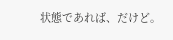状態であれば、だけど。